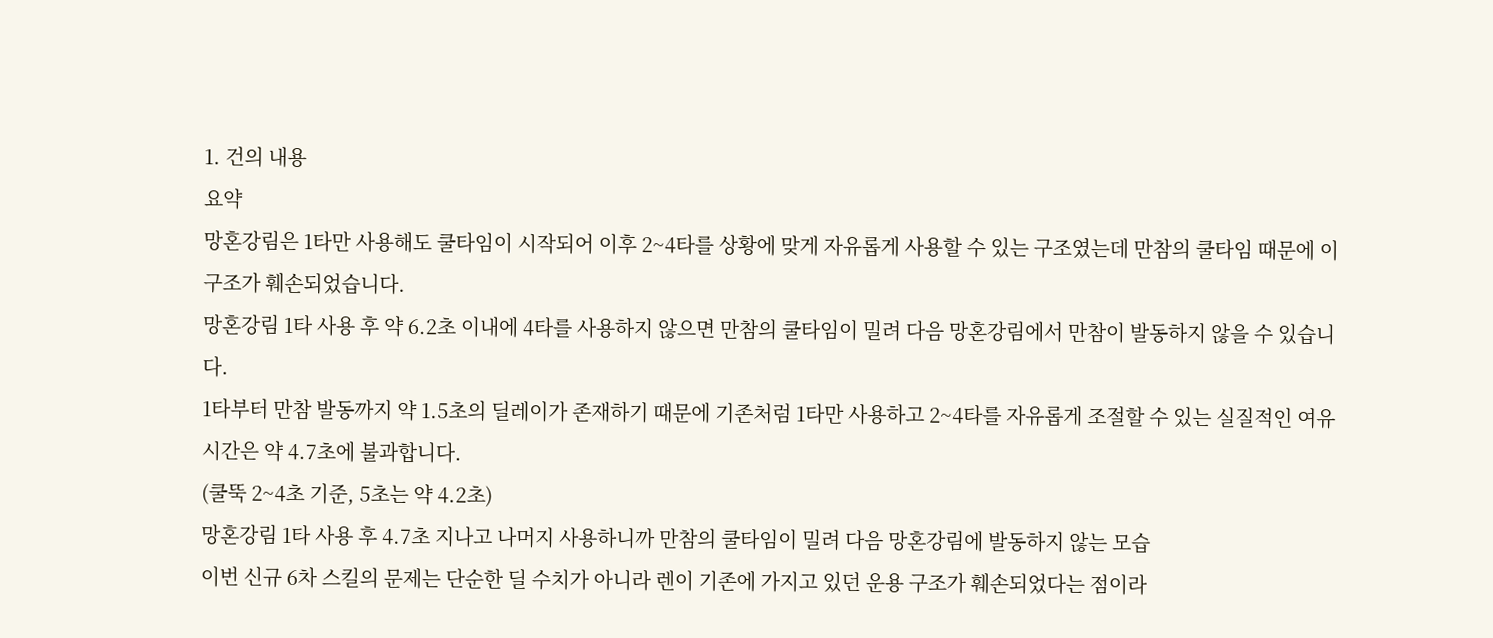1. 건의 내용
요약
망혼강림은 1타만 사용해도 쿨타임이 시작되어 이후 2~4타를 상황에 맞게 자유롭게 사용할 수 있는 구조였는데 만참의 쿨타임 때문에 이 구조가 훼손되었습니다.
망혼강림 1타 사용 후 약 6.2초 이내에 4타를 사용하지 않으면 만참의 쿨타임이 밀려 다음 망혼강림에서 만참이 발동하지 않을 수 있습니다.
1타부터 만참 발동까지 약 1.5초의 딜레이가 존재하기 때문에 기존처럼 1타만 사용하고 2~4타를 자유롭게 조절할 수 있는 실질적인 여유 시간은 약 4.7초에 불과합니다.
(쿨뚝 2~4초 기준, 5초는 약 4.2초)
망혼강림 1타 사용 후 4.7초 지나고 나머지 사용하니까 만참의 쿨타임이 밀려 다음 망혼강림에 발동하지 않는 모습
이번 신규 6차 스킬의 문제는 단순한 딜 수치가 아니라 렌이 기존에 가지고 있던 운용 구조가 훼손되었다는 점이라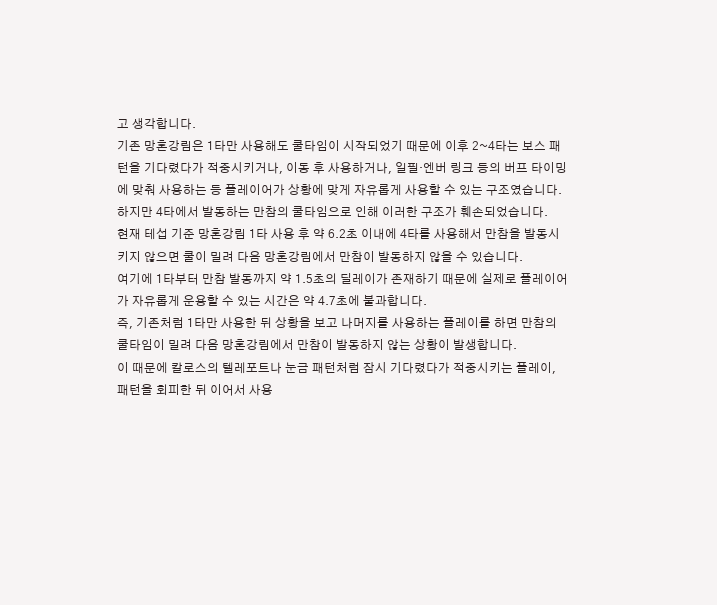고 생각합니다.
기존 망혼강림은 1타만 사용해도 쿨타임이 시작되었기 때문에 이후 2~4타는 보스 패턴을 기다렸다가 적중시키거나, 이동 후 사용하거나, 일필·엔버 링크 등의 버프 타이밍에 맞춰 사용하는 등 플레이어가 상황에 맞게 자유롭게 사용할 수 있는 구조였습니다.
하지만 4타에서 발동하는 만참의 쿨타임으로 인해 이러한 구조가 훼손되었습니다.
현재 테섭 기준 망혼강림 1타 사용 후 약 6.2초 이내에 4타를 사용해서 만참을 발동시키지 않으면 쿨이 밀려 다음 망혼강림에서 만참이 발동하지 않을 수 있습니다.
여기에 1타부터 만참 발동까지 약 1.5초의 딜레이가 존재하기 때문에 실제로 플레이어가 자유롭게 운용할 수 있는 시간은 약 4.7초에 불과합니다.
즉, 기존처럼 1타만 사용한 뒤 상황을 보고 나머지를 사용하는 플레이를 하면 만참의 쿨타임이 밀려 다음 망혼강림에서 만참이 발동하지 않는 상황이 발생합니다.
이 때문에 칼로스의 텔레포트나 눈금 패턴처럼 잠시 기다렸다가 적중시키는 플레이, 패턴을 회피한 뒤 이어서 사용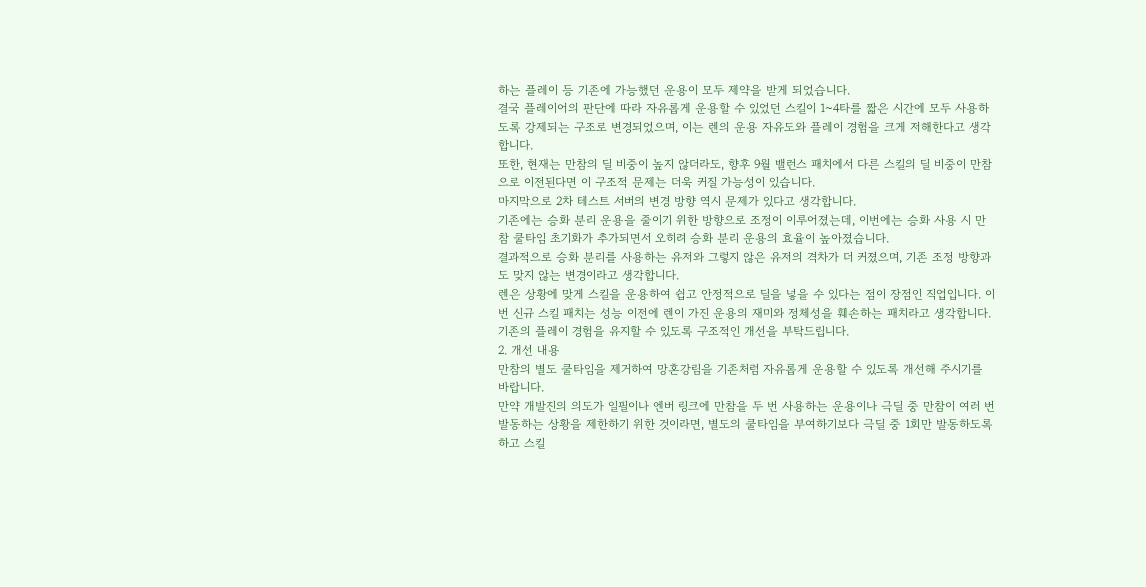하는 플레이 등 기존에 가능했던 운용이 모두 제약을 받게 되었습니다.
결국 플레이어의 판단에 따라 자유롭게 운용할 수 있었던 스킬이 1~4타를 짧은 시간에 모두 사용하도록 강제되는 구조로 변경되었으며, 이는 렌의 운용 자유도와 플레이 경험을 크게 저해한다고 생각합니다.
또한, 현재는 만참의 딜 비중이 높지 않더라도, 향후 9월 밸런스 패치에서 다른 스킬의 딜 비중이 만참으로 이전된다면 이 구조적 문제는 더욱 커질 가능성이 있습니다.
마지막으로 2차 테스트 서버의 변경 방향 역시 문제가 있다고 생각합니다.
기존에는 승화 분리 운용을 줄이기 위한 방향으로 조정이 이루어졌는데, 이번에는 승화 사용 시 만참 쿨타임 초기화가 추가되면서 오히려 승화 분리 운용의 효율이 높아졌습니다.
결과적으로 승화 분리를 사용하는 유저와 그렇지 않은 유저의 격차가 더 커졌으며, 기존 조정 방향과도 맞지 않는 변경이라고 생각합니다.
렌은 상황에 맞게 스킬을 운용하여 쉽고 안정적으로 딜을 넣을 수 있다는 점이 장점인 직업입니다. 이번 신규 스킬 패치는 성능 이전에 렌이 가진 운용의 재미와 정체성을 훼손하는 패치라고 생각합니다. 기존의 플레이 경험을 유지할 수 있도록 구조적인 개선을 부탁드립니다.
2. 개선 내용
만참의 별도 쿨타임을 제거하여 망혼강림을 기존처럼 자유롭게 운용할 수 있도록 개선해 주시기를 바랍니다.
만약 개발진의 의도가 일필이나 엔버 링크에 만참을 두 번 사용하는 운용이나 극딜 중 만참이 여러 번 발동하는 상황을 제한하기 위한 것이라면, 별도의 쿨타임을 부여하기보다 극딜 중 1회만 발동하도록 하고 스킬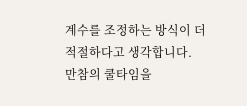계수를 조정하는 방식이 더 적절하다고 생각합니다.
만참의 쿨타임을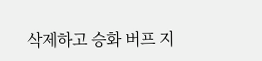삭제하고 승화 버프 지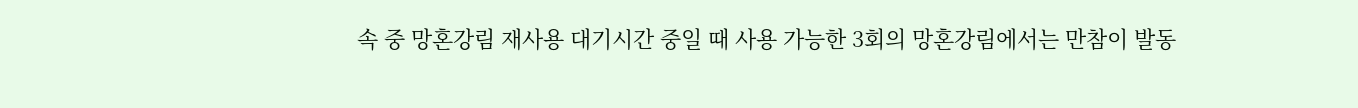속 중 망혼강림 재사용 대기시간 중일 때 사용 가능한 3회의 망혼강림에서는 만참이 발동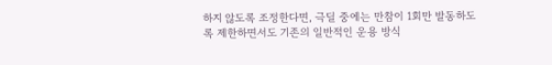하지 않도록 조정한다면, 극딜 중에는 만참이 1회만 발동하도록 제한하면서도 기존의 일반적인 운용 방식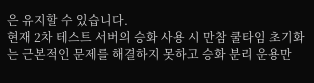은 유지할 수 있습니다.
현재 2차 테스트 서버의 승화 사용 시 만참 쿨타임 초기화는 근본적인 문제를 해결하지 못하고 승화 분리 운용만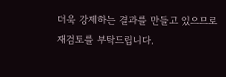더욱 강제하는 결과를 만들고 있으므로 재검토를 부탁드립니다.